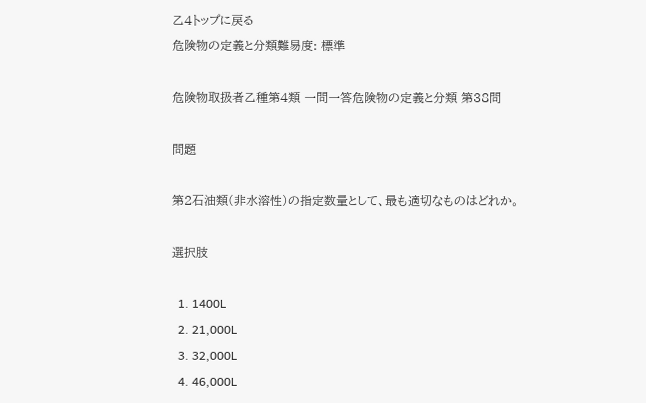乙4トップに戻る
危険物の定義と分類難易度: 標準

危険物取扱者乙種第4類 一問一答危険物の定義と分類 第38問

問題

第2石油類(非水溶性)の指定数量として、最も適切なものはどれか。

選択肢

  1. 1400L
  2. 21,000L
  3. 32,000L
  4. 46,000L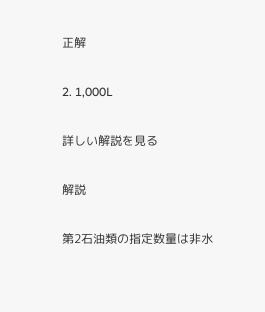正解

2. 1,000L

詳しい解説を見る

解説

第2石油類の指定数量は非水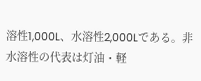溶性1,000L、水溶性2,000Lである。非水溶性の代表は灯油・軽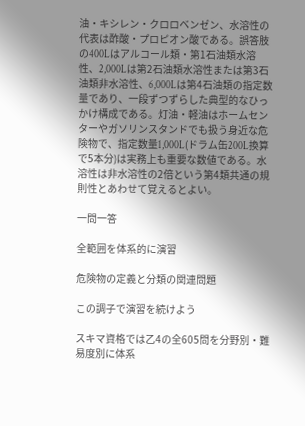油・キシレン・クロロベンゼン、水溶性の代表は酢酸・プロピオン酸である。誤答肢の400Lはアルコール類・第1石油類水溶性、2,000Lは第2石油類水溶性または第3石油類非水溶性、6,000Lは第4石油類の指定数量であり、一段ずつずらした典型的なひっかけ構成である。灯油・軽油はホームセンターやガソリンスタンドでも扱う身近な危険物で、指定数量1,000L(ドラム缶200L換算で5本分)は実務上も重要な数値である。水溶性は非水溶性の2倍という第4類共通の規則性とあわせて覚えるとよい。

一問一答

全範囲を体系的に演習

危険物の定義と分類の関連問題

この調子で演習を続けよう

スキマ資格では乙4の全605問を分野別・難易度別に体系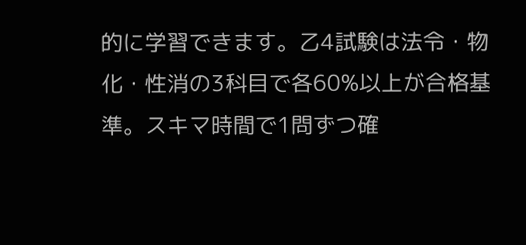的に学習できます。乙4試験は法令・物化・性消の3科目で各60%以上が合格基準。スキマ時間で1問ずつ確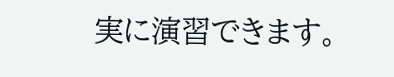実に演習できます。